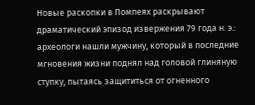Новые раскопки в Помпеях раскрывают драматический эпизод извержения 79 года н. э.: археологи нашли мужчину, который в последние мгновения жизни поднял над головой глиняную ступку, пытаясь защититься от огненного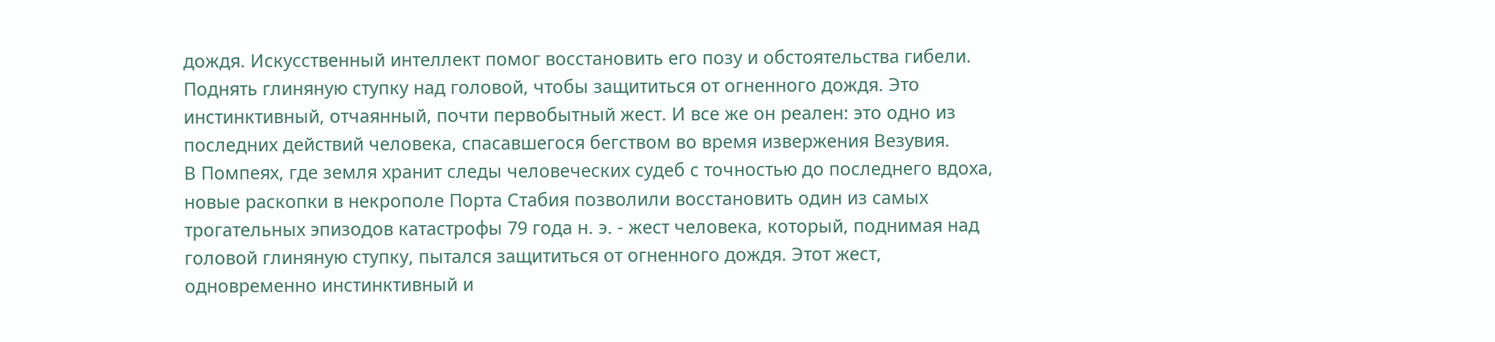дождя. Искусственный интеллект помог восстановить его позу и обстоятельства гибели.
Поднять глиняную ступку над головой, чтобы защититься от огненного дождя. Это инстинктивный, отчаянный, почти первобытный жест. И все же он реален: это одно из последних действий человека, спасавшегося бегством во время извержения Везувия.
В Помпеях, где земля хранит следы человеческих судеб с точностью до последнего вдоха, новые раскопки в некрополе Порта Стабия позволили восстановить один из самых трогательных эпизодов катастрофы 79 года н. э. - жест человека, который, поднимая над головой глиняную ступку, пытался защититься от огненного дождя. Этот жест, одновременно инстинктивный и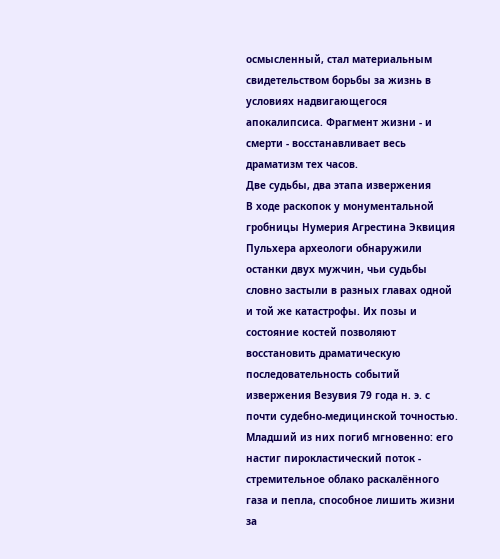осмысленный, стал материальным свидетельством борьбы за жизнь в условиях надвигающегося апокалипсиса. Фрагмент жизни - и смерти - восстанавливает весь драматизм тех часов.
Две судьбы, два этапа извержения
В ходе раскопок у монументальной гробницы Нумерия Агрестина Эквиция Пульхера археологи обнаружили останки двух мужчин, чьи судьбы словно застыли в разных главах одной и той же катастрофы. Их позы и состояние костей позволяют восстановить драматическую последовательность событий извержения Везувия 79 года н. э. с почти судебно‑медицинской точностью.
Младший из них погиб мгновенно: его настиг пирокластический поток - стремительное облако раскалённого газа и пепла, способное лишить жизни за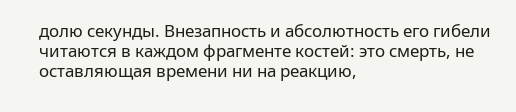долю секунды. Внезапность и абсолютность его гибели читаются в каждом фрагменте костей: это смерть, не оставляющая времени ни на реакцию,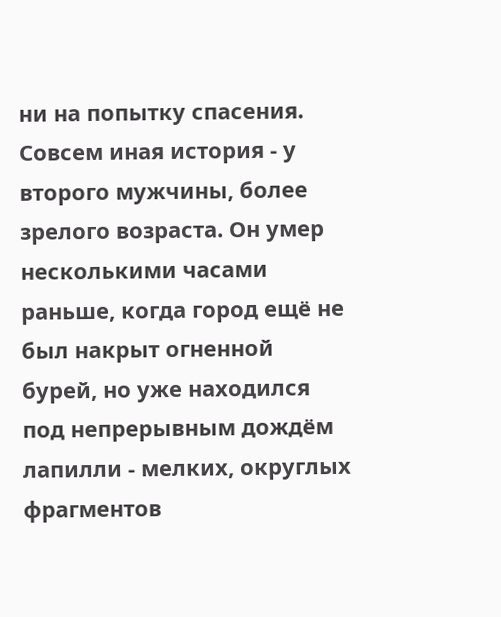ни на попытку спасения.
Совсем иная история - у второго мужчины, более зрелого возраста. Он умер несколькими часами раньше, когда город ещё не был накрыт огненной бурей, но уже находился под непрерывным дождём лапилли - мелких, округлых фрагментов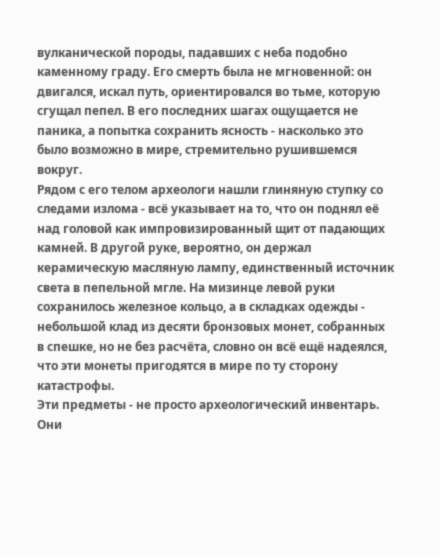вулканической породы, падавших с неба подобно каменному граду. Его смерть была не мгновенной: он двигался, искал путь, ориентировался во тьме, которую сгущал пепел. В его последних шагах ощущается не паника, а попытка сохранить ясность - насколько это было возможно в мире, стремительно рушившемся вокруг.
Рядом с его телом археологи нашли глиняную ступку со следами излома - всё указывает на то, что он поднял её над головой как импровизированный щит от падающих камней. В другой руке, вероятно, он держал керамическую масляную лампу, единственный источник света в пепельной мгле. На мизинце левой руки сохранилось железное кольцо, а в складках одежды - небольшой клад из десяти бронзовых монет, собранных в спешке, но не без расчёта, словно он всё ещё надеялся, что эти монеты пригодятся в мире по ту сторону катастрофы.
Эти предметы - не просто археологический инвентарь. Они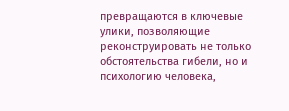превращаются в ключевые улики, позволяющие реконструировать не только обстоятельства гибели, но и психологию человека,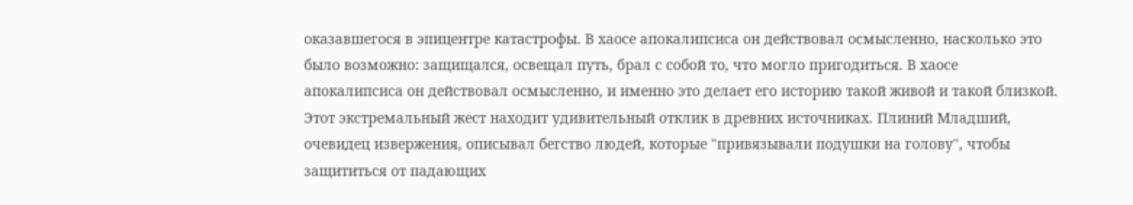оказавшегося в эпицентре катастрофы. В хаосе апокалипсиса он действовал осмысленно, насколько это было возможно: защищался, освещал путь, брал с собой то, что могло пригодиться. В хаосе апокалипсиса он действовал осмысленно, и именно это делает его историю такой живой и такой близкой.
Этот экстремальный жест находит удивительный отклик в древних источниках. Плиний Младший, очевидец извержения, описывал бегство людей, которые "привязывали подушки на голову", чтобы защититься от падающих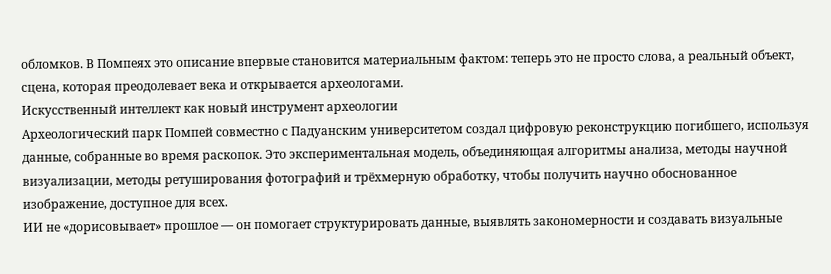обломков. В Помпеях это описание впервые становится материальным фактом: теперь это не просто слова, а реальный объект, сцена, которая преодолевает века и открывается археологами.
Искусственный интеллект как новый инструмент археологии
Археологический парк Помпей совместно с Падуанским университетом создал цифровую реконструкцию погибшего, используя данные, собранные во время раскопок. Это экспериментальная модель, объединяющая алгоритмы анализа, методы научной визуализации, методы ретуширования фотографий и трёхмерную обработку, чтобы получить научно обоснованное изображение, доступное для всех.
ИИ не «дорисовывает» прошлое — он помогает структурировать данные, выявлять закономерности и создавать визуальные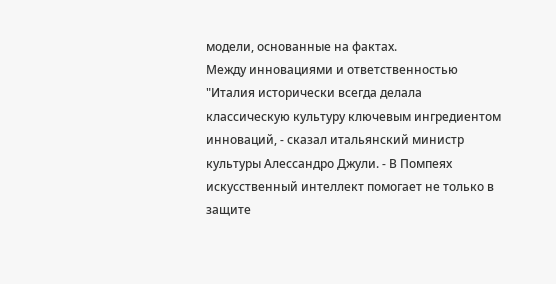модели, основанные на фактах.
Между инновациями и ответственностью
"Италия исторически всегда делала классическую культуру ключевым ингредиентом инноваций, - сказал итальянский министр культуры Алессандро Джули. - В Помпеях искусственный интеллект помогает не только в защите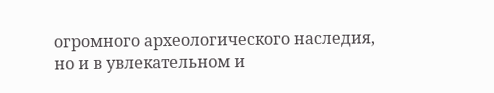огромного археологического наследия, но и в увлекательном и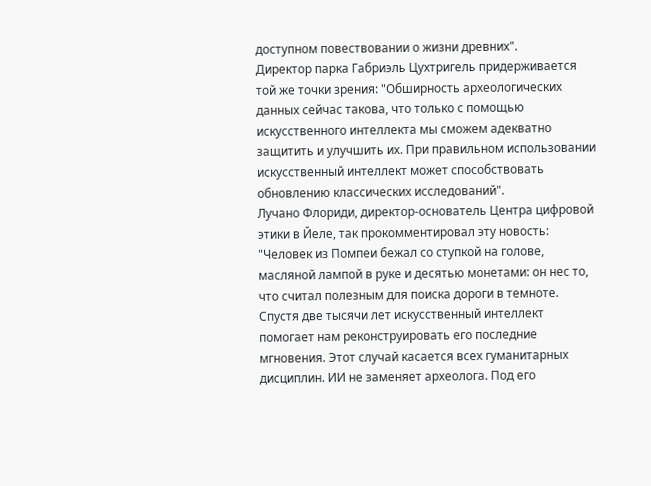доступном повествовании о жизни древних".
Директор парка Габриэль Цухтригель придерживается той же точки зрения: "Обширность археологических данных сейчас такова, что только с помощью искусственного интеллекта мы сможем адекватно защитить и улучшить их. При правильном использовании искусственный интеллект может способствовать обновлению классических исследований".
Лучано Флориди, директор-основатель Центра цифровой этики в Йеле, так прокомментировал эту новость: "Человек из Помпеи бежал со ступкой на голове, масляной лампой в руке и десятью монетами: он нес то, что считал полезным для поиска дороги в темноте. Спустя две тысячи лет искусственный интеллект помогает нам реконструировать его последние мгновения. Этот случай касается всех гуманитарных дисциплин. ИИ не заменяет археолога. Под его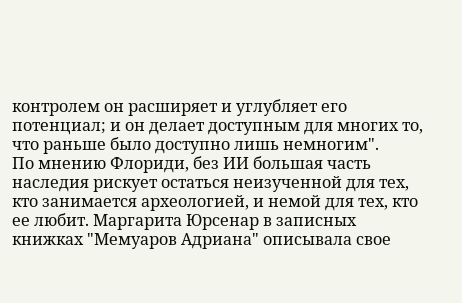контролем он расширяет и углубляет его потенциал; и он делает доступным для многих то, что раньше было доступно лишь немногим".
По мнению Флориди, без ИИ большая часть наследия рискует остаться неизученной для тех, кто занимается археологией, и немой для тех, кто ее любит. Маргарита Юрсенар в записных книжках "Мемуаров Адриана" описывала свое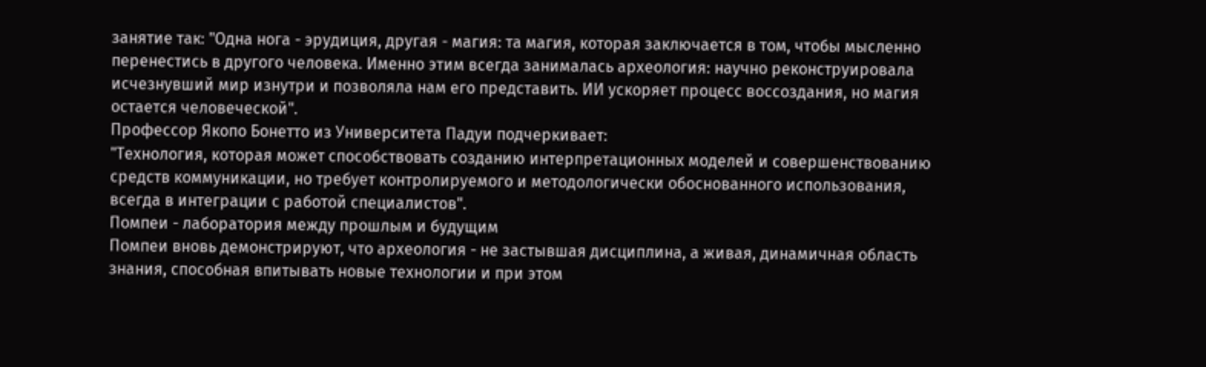занятие так: "Одна нога - эрудиция, другая - магия: та магия, которая заключается в том, чтобы мысленно перенестись в другого человека. Именно этим всегда занималась археология: научно реконструировала исчезнувший мир изнутри и позволяла нам его представить. ИИ ускоряет процесс воссоздания, но магия остается человеческой".
Профессор Якопо Бонетто из Университета Падуи подчеркивает:
"Технология, которая может способствовать созданию интерпретационных моделей и совершенствованию средств коммуникации, но требует контролируемого и методологически обоснованного использования, всегда в интеграции с работой специалистов".
Помпеи - лаборатория между прошлым и будущим
Помпеи вновь демонстрируют, что археология - не застывшая дисциплина, а живая, динамичная область знания, способная впитывать новые технологии и при этом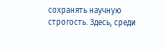сохранять научную строгость. Здесь, среди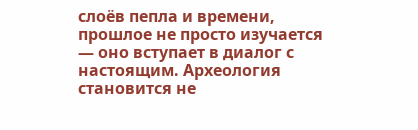слоёв пепла и времени, прошлое не просто изучается — оно вступает в диалог с настоящим. Археология становится не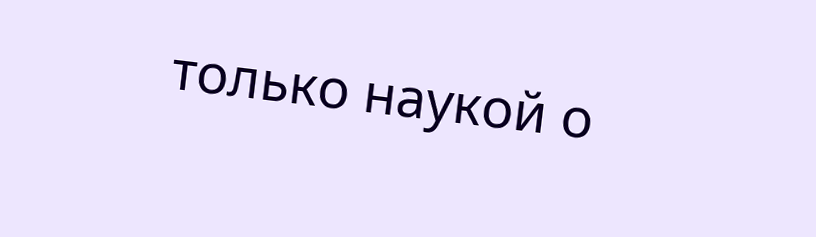только наукой о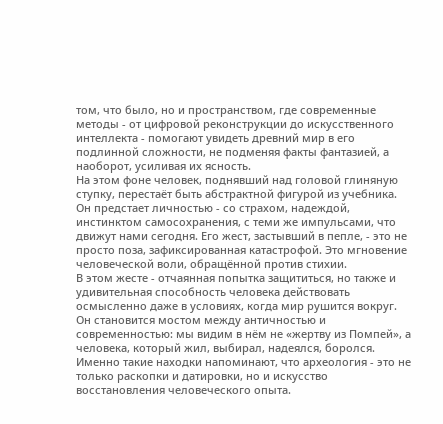том, что было, но и пространством, где современные методы - от цифровой реконструкции до искусственного интеллекта - помогают увидеть древний мир в его подлинной сложности, не подменяя факты фантазией, а наоборот, усиливая их ясность.
На этом фоне человек, поднявший над головой глиняную ступку, перестаёт быть абстрактной фигурой из учебника. Он предстает личностью - со страхом, надеждой, инстинктом самосохранения, с теми же импульсами, что движут нами сегодня. Его жест, застывший в пепле, - это не просто поза, зафиксированная катастрофой. Это мгновение человеческой воли, обращённой против стихии.
В этом жесте - отчаянная попытка защититься, но также и удивительная способность человека действовать осмысленно даже в условиях, когда мир рушится вокруг. Он становится мостом между античностью и современностью: мы видим в нём не «жертву из Помпей», а человека, который жил, выбирал, надеялся, боролся.
Именно такие находки напоминают, что археология - это не только раскопки и датировки, но и искусство восстановления человеческого опыта.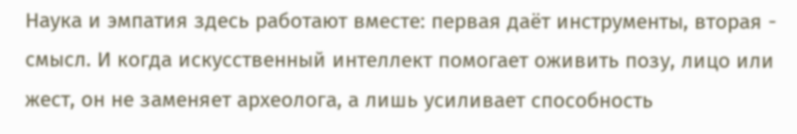Наука и эмпатия здесь работают вместе: первая даёт инструменты, вторая - смысл. И когда искусственный интеллект помогает оживить позу, лицо или жест, он не заменяет археолога, а лишь усиливает способность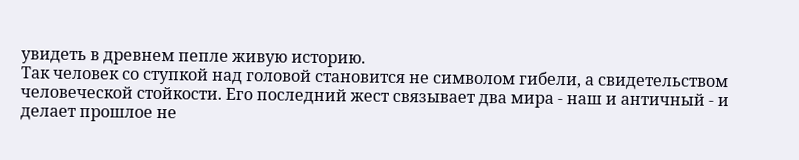увидеть в древнем пепле живую историю.
Так человек со ступкой над головой становится не символом гибели, а свидетельством человеческой стойкости. Его последний жест связывает два мира - наш и античный - и делает прошлое не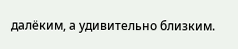далёким, а удивительно близким.